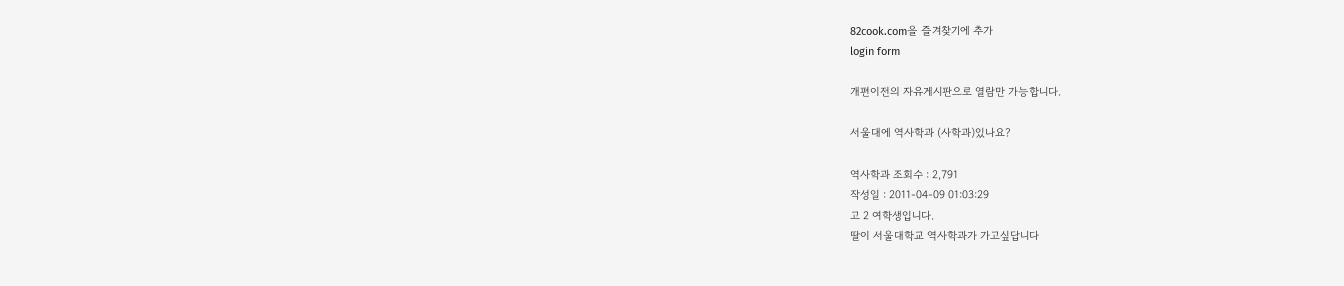82cook.com을 즐겨찾기에 추가
login form

개편이전의 자유게시판으로 열람만 가능합니다.

서울대에 역사학과 (사학과)있나요?

역사학과 조회수 : 2,791
작성일 : 2011-04-09 01:03:29
고 2 여학생입니다.
딸이 서울대학교 역사학과가 가고싶답니다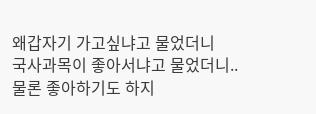왜갑자기 가고싶냐고 물었더니
국사과목이 좋아서냐고 물었더니..
물론 좋아하기도 하지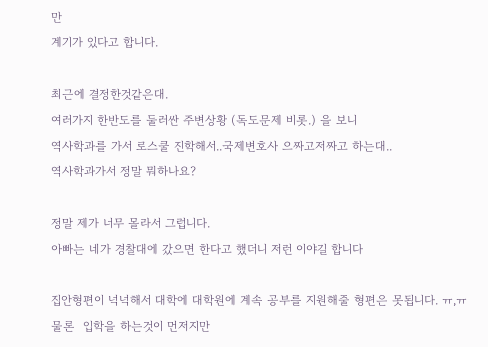만
계기가 있다고 합니다.

최근에 결정한것같은대.
여러가지 한반도를 둘러싼 주변상황 (독도문제 비롯.) 을 보니
역사학과를 가서 로스쿨 진학해서..국제변호사 으짜고저짜고 하는대..
역사학과가서 정말 뭐하나요?

정말 제가 너무 몰라서 그럽니다.
아빠는 네가 경찰대에 갔으면 한다고 했더니 저런 이야길 합니다

집안형편이 넉넉해서 대학에 대학원에 계속 공부를 지원해줄 형편은 못됩니다. ㅠ,ㅠ
물론  입학을 하는것이 먼저지만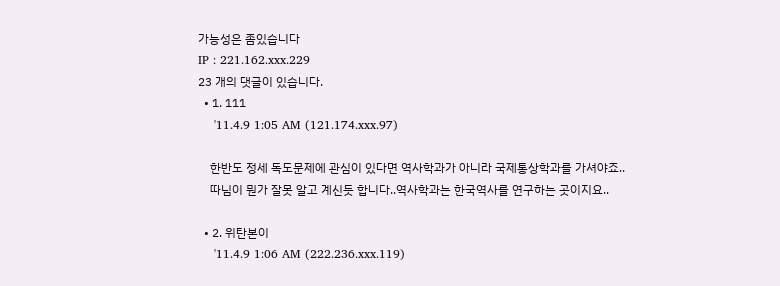가능성은 좀있습니다
IP : 221.162.xxx.229
23 개의 댓글이 있습니다.
  • 1. 111
    '11.4.9 1:05 AM (121.174.xxx.97)

    한반도 정세 독도문제에 관심이 있다면 역사학과가 아니라 국제통상학과를 가셔야죠..
    따님이 뭔가 잘못 알고 계신듯 합니다..역사학과는 한국역사를 연구하는 곳이지요..

  • 2. 위탄본이
    '11.4.9 1:06 AM (222.236.xxx.119)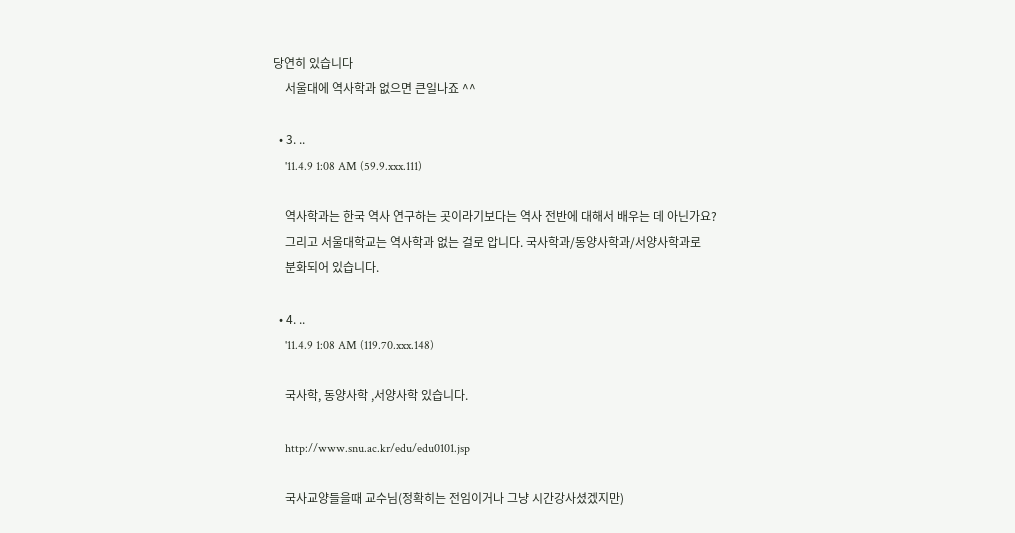당연히 있습니다
    서울대에 역사학과 없으면 큰일나죠 ^^

  • 3. ..
    '11.4.9 1:08 AM (59.9.xxx.111)

    역사학과는 한국 역사 연구하는 곳이라기보다는 역사 전반에 대해서 배우는 데 아닌가요?
    그리고 서울대학교는 역사학과 없는 걸로 압니다. 국사학과/동양사학과/서양사학과로
    분화되어 있습니다.

  • 4. ..
    '11.4.9 1:08 AM (119.70.xxx.148)

    국사학, 동양사학 ,서양사학 있습니다.

    http://www.snu.ac.kr/edu/edu0101.jsp

    국사교양들을때 교수님(정확히는 전임이거나 그냥 시간강사셨겠지만)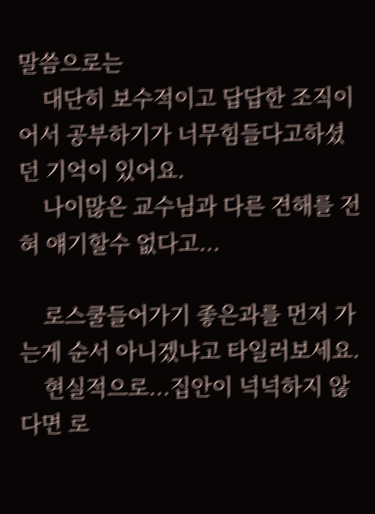말씀으로는
    대단히 보수적이고 답답한 조직이어서 공부하기가 너무힘들다고하셨던 기억이 있어요.
    나이많은 교수님과 다른 견해를 전혀 얘기할수 없다고...

    로스쿨들어가기 좋은과를 먼저 가는게 순서 아니겠냐고 타일러보세요.
    현실적으로...집안이 넉넉하지 않다면 로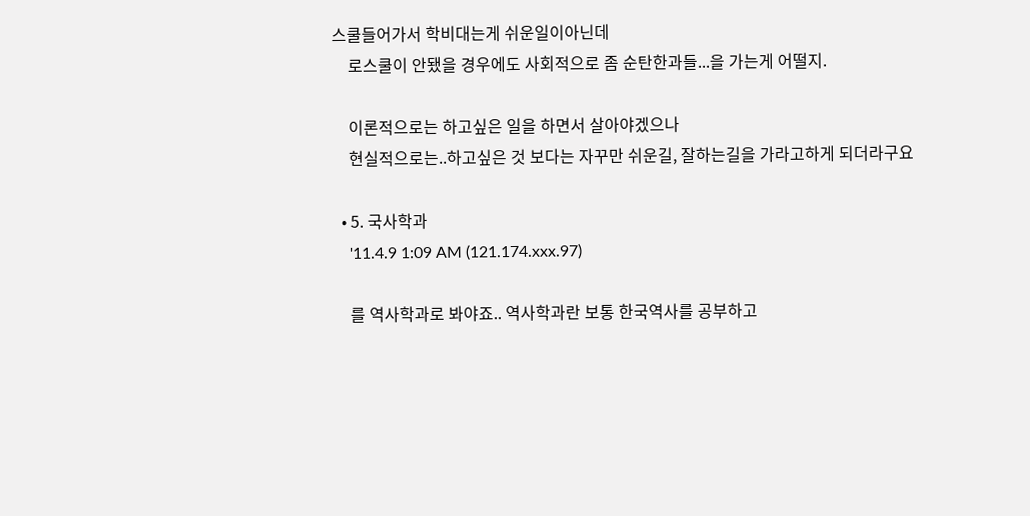스쿨들어가서 학비대는게 쉬운일이아닌데
    로스쿨이 안됐을 경우에도 사회적으로 좀 순탄한과들...을 가는게 어떨지.

    이론적으로는 하고싶은 일을 하면서 살아야겠으나
    현실적으로는..하고싶은 것 보다는 자꾸만 쉬운길, 잘하는길을 가라고하게 되더라구요

  • 5. 국사학과
    '11.4.9 1:09 AM (121.174.xxx.97)

    를 역사학과로 봐야죠.. 역사학과란 보통 한국역사를 공부하고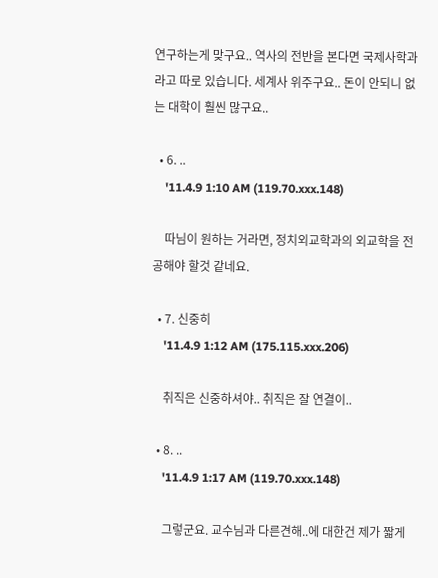연구하는게 맞구요.. 역사의 전반을 본다면 국제사학과라고 따로 있습니다. 세계사 위주구요.. 돈이 안되니 없는 대학이 훨씬 많구요..

  • 6. ..
    '11.4.9 1:10 AM (119.70.xxx.148)

    따님이 원하는 거라면, 정치외교학과의 외교학을 전공해야 할것 같네요.

  • 7. 신중히
    '11.4.9 1:12 AM (175.115.xxx.206)

    취직은 신중하셔야.. 취직은 잘 연결이..

  • 8. ..
    '11.4.9 1:17 AM (119.70.xxx.148)

    그렇군요. 교수님과 다른견해..에 대한건 제가 짧게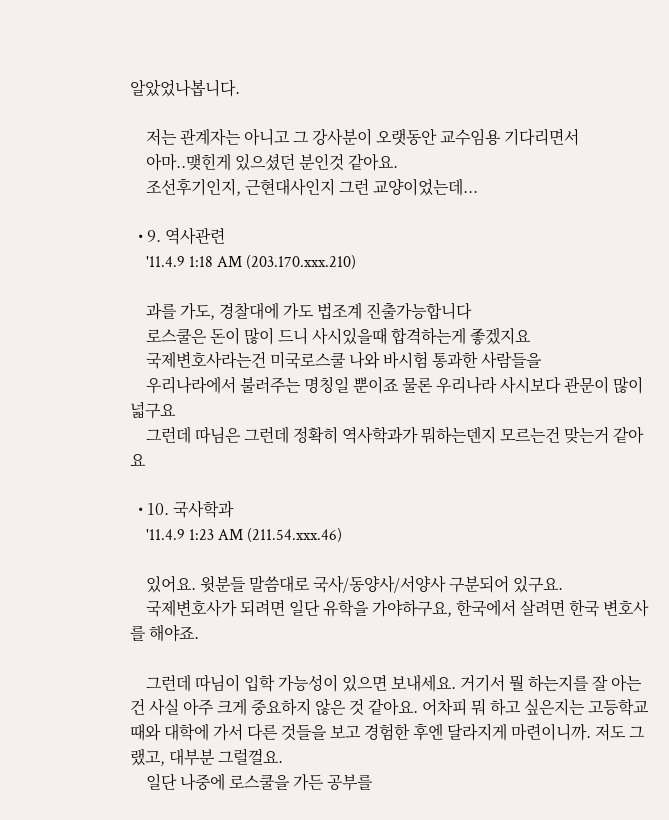알았었나봅니다.

    저는 관계자는 아니고 그 강사분이 오랫동안 교수임용 기다리면서
    아마..맺힌게 있으셨던 분인것 같아요.
    조선후기인지, 근현대사인지 그런 교양이었는데...

  • 9. 역사관련
    '11.4.9 1:18 AM (203.170.xxx.210)

    과를 가도, 경찰대에 가도 법조계 진출가능합니다
    로스쿨은 돈이 많이 드니 사시있을때 합격하는게 좋겠지요
    국제변호사라는건 미국로스쿨 나와 바시험 통과한 사람들을
    우리나라에서 불러주는 명칭일 뿐이죠 물론 우리나라 사시보다 관문이 많이 넓구요
    그런데 따님은 그런데 정확히 역사학과가 뭐하는덴지 모르는건 맞는거 같아요

  • 10. 국사학과
    '11.4.9 1:23 AM (211.54.xxx.46)

    있어요. 윗분들 말씀대로 국사/동양사/서양사 구분되어 있구요.
    국제변호사가 되려면 일단 유학을 가야하구요, 한국에서 살려면 한국 변호사를 해야죠.

    그런데 따님이 입학 가능성이 있으면 보내세요. 거기서 뭘 하는지를 잘 아는 건 사실 아주 크게 중요하지 않은 것 같아요. 어차피 뭐 하고 싶은지는 고등학교때와 대학에 가서 다른 것들을 보고 경험한 후엔 달라지게 마련이니까. 저도 그랬고, 대부분 그럴껄요.
    일단 나중에 로스쿨을 가든 공부를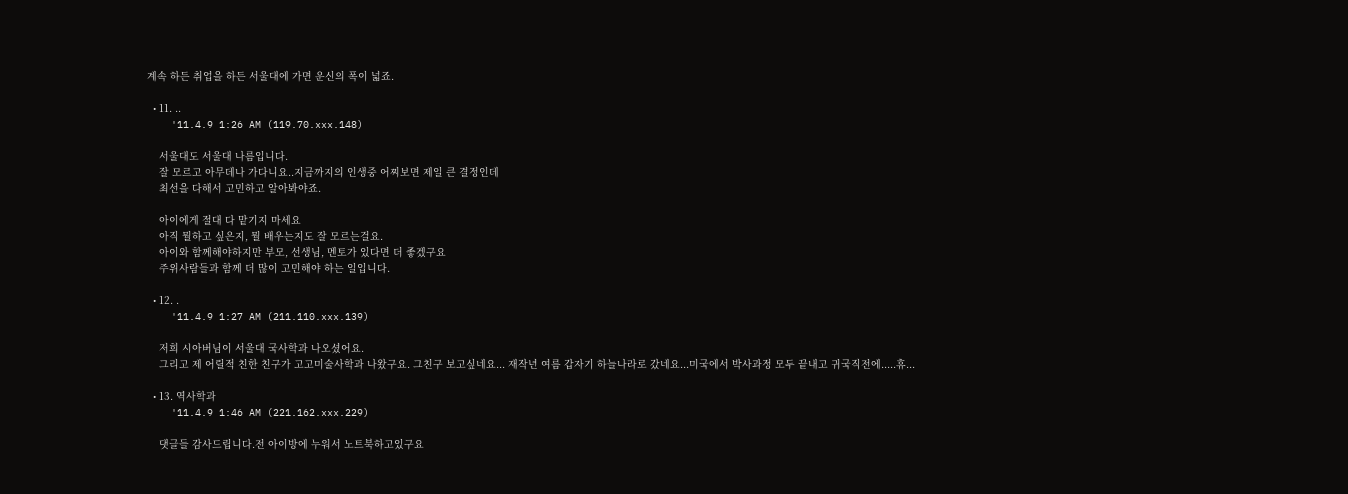계속 하든 취업을 하든 서울대에 가면 운신의 폭이 넓죠.

  • 11. ..
    '11.4.9 1:26 AM (119.70.xxx.148)

    서울대도 서울대 나름입니다.
    잘 모르고 아무데나 가다니요..지금까지의 인생중 어찌보면 제일 큰 결정인데
    최선을 다해서 고민하고 알아봐야죠.

    아이에게 절대 다 맡기지 마세요
    아직 뭘하고 싶은지, 뭘 배우는지도 잘 모르는걸요.
    아이와 함께해야하지만 부모, 선생님, 멘토가 있다면 더 좋겠구요
    주위사람들과 함께 더 많이 고민해야 하는 일입니다.

  • 12. .
    '11.4.9 1:27 AM (211.110.xxx.139)

    저희 시아버님이 서울대 국사학과 나오셨어요.
    그리고 제 어릴적 친한 친구가 고고미술사학과 나왔구요. 그친구 보고싶네요... 재작년 여름 갑자기 하늘나라로 갔네요...미국에서 박사과정 모두 끝내고 귀국직전에.....휴...

  • 13. 역사학과
    '11.4.9 1:46 AM (221.162.xxx.229)

    댓글들 감사드립니다.전 아이방에 누워서 노트북하고있구요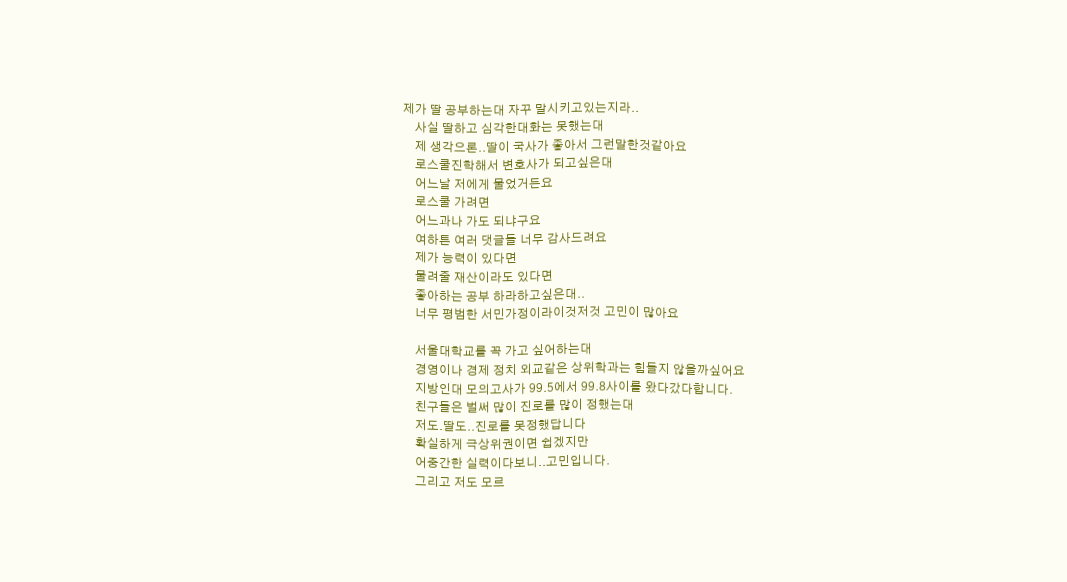제가 딸 공부하는대 자꾸 말시키고있는지라..
    사실 딸하고 심각한대화는 못했는대
    제 생각으론..딸이 국사가 좋아서 그런말한것같아요
    로스쿨진학해서 변호사가 되고싶은대
    어느날 저에게 물었거든요
    로스쿨 가려면
    어느과나 가도 되냐구요
    여하튼 여러 댓글들 너무 감사드려요
    제가 능력이 있다면
    물려줄 재산이라도 있다면
    좋아하는 공부 하라하고싶은대..
    너무 평범한 서민가정이라이것저것 고민이 많아요

    서울대학교를 꼭 가고 싶어하는대
    경영이나 경제 정치 외교같은 상위학과는 힘들지 않을까싶어요
    지방인대 모의고사가 99.5에서 99.8사이를 왔다갔다합니다.
    친구들은 벌써 많이 진로를 많이 정했는대
    저도.딸도..진로를 못정했답니다
    확실하게 극상위권이면 쉽겠지만
    어중간한 실력이다보니..고민입니다.
    그리고 저도 모르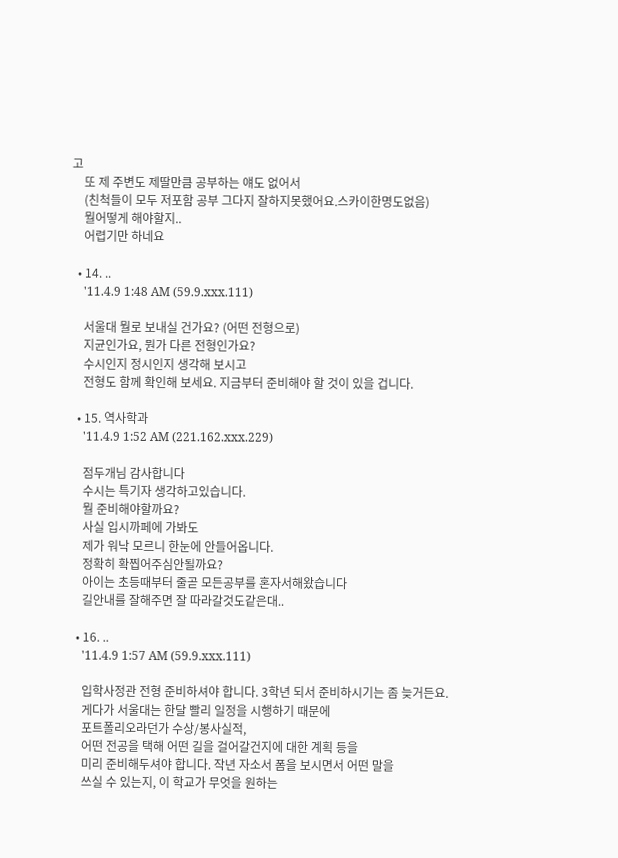고
    또 제 주변도 제딸만큼 공부하는 얘도 없어서
    (친척들이 모두 저포함 공부 그다지 잘하지못했어요.스카이한명도없음)
    뭘어떻게 해야할지..
    어렵기만 하네요

  • 14. ..
    '11.4.9 1:48 AM (59.9.xxx.111)

    서울대 뭘로 보내실 건가요? (어떤 전형으로)
    지균인가요, 뭔가 다른 전형인가요?
    수시인지 정시인지 생각해 보시고
    전형도 함께 확인해 보세요. 지금부터 준비해야 할 것이 있을 겁니다.

  • 15. 역사학과
    '11.4.9 1:52 AM (221.162.xxx.229)

    점두개님 감사합니다
    수시는 특기자 생각하고있습니다.
    뭘 준비해야할까요?
    사실 입시까페에 가봐도
    제가 워낙 모르니 한눈에 안들어옵니다.
    정확히 확찝어주심안될까요?
    아이는 초등때부터 줄곧 모든공부를 혼자서해왔습니다
    길안내를 잘해주면 잘 따라갈것도같은대..

  • 16. ..
    '11.4.9 1:57 AM (59.9.xxx.111)

    입학사정관 전형 준비하셔야 합니다. 3학년 되서 준비하시기는 좀 늦거든요.
    게다가 서울대는 한달 빨리 일정을 시행하기 때문에
    포트폴리오라던가 수상/봉사실적,
    어떤 전공을 택해 어떤 길을 걸어갈건지에 대한 계획 등을
    미리 준비해두셔야 합니다. 작년 자소서 폼을 보시면서 어떤 말을
    쓰실 수 있는지, 이 학교가 무엇을 원하는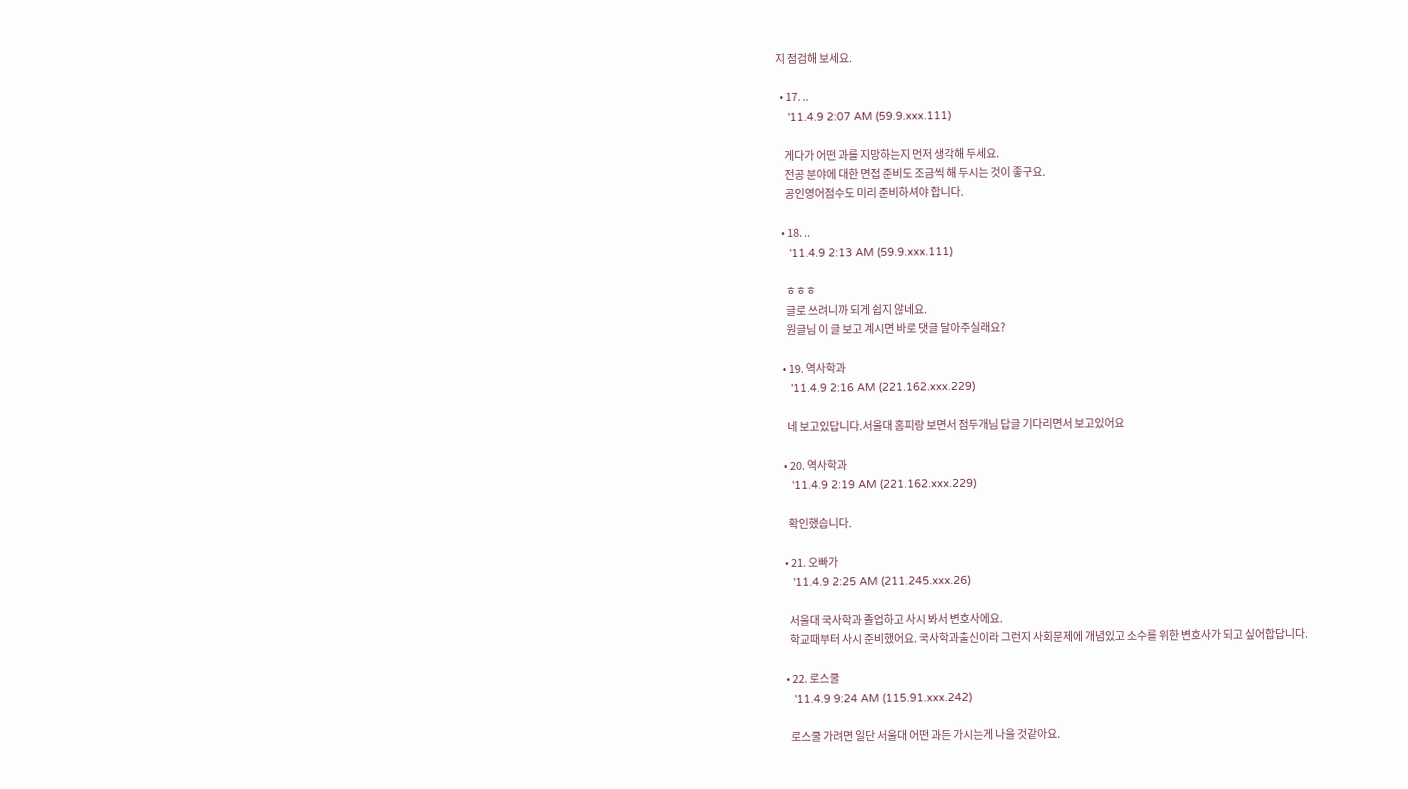지 점검해 보세요.

  • 17. ..
    '11.4.9 2:07 AM (59.9.xxx.111)

    게다가 어떤 과를 지망하는지 먼저 생각해 두세요.
    전공 분야에 대한 면접 준비도 조금씩 해 두시는 것이 좋구요.
    공인영어점수도 미리 준비하셔야 합니다.

  • 18. ..
    '11.4.9 2:13 AM (59.9.xxx.111)

    ㅎㅎㅎ
    글로 쓰려니까 되게 쉽지 않네요.
    원글님 이 글 보고 계시면 바로 댓글 달아주실래요?

  • 19. 역사학과
    '11.4.9 2:16 AM (221.162.xxx.229)

    네 보고있답니다.서울대 홈피랑 보면서 점두개님 답글 기다리면서 보고있어요

  • 20. 역사학과
    '11.4.9 2:19 AM (221.162.xxx.229)

    확인했습니다.

  • 21. 오빠가
    '11.4.9 2:25 AM (211.245.xxx.26)

    서울대 국사학과 졸업하고 사시 봐서 변호사에요.
    학교때부터 사시 준비했어요. 국사학과출신이라 그런지 사회문제에 개념있고 소수를 위한 변호사가 되고 싶어합답니다.

  • 22. 로스쿨
    '11.4.9 9:24 AM (115.91.xxx.242)

    로스쿨 가려면 일단 서울대 어떤 과든 가시는게 나을 것같아요.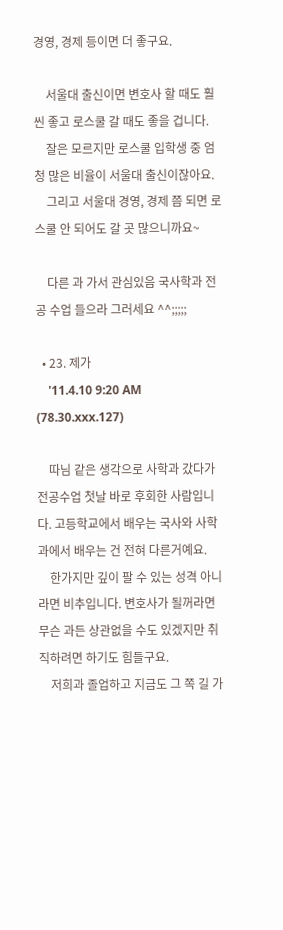경영, 경제 등이면 더 좋구요.

    서울대 출신이면 변호사 할 때도 훨씬 좋고 로스쿨 갈 때도 좋을 겁니다.
    잘은 모르지만 로스쿨 입학생 중 엄청 많은 비율이 서울대 출신이잖아요.
    그리고 서울대 경영, 경제 쯤 되면 로스쿨 안 되어도 갈 곳 많으니까요~

    다른 과 가서 관심있음 국사학과 전공 수업 들으라 그러세요 ^^;;;;;

  • 23. 제가
    '11.4.10 9:20 AM (78.30.xxx.127)

    따님 같은 생각으로 사학과 갔다가 전공수업 첫날 바로 후회한 사람입니다. 고등학교에서 배우는 국사와 사학과에서 배우는 건 전혀 다른거예요.
    한가지만 깊이 팔 수 있는 성격 아니라면 비추입니다. 변호사가 될꺼라면 무슨 과든 상관없을 수도 있겠지만 취직하려면 하기도 힘들구요.
    저희과 졸업하고 지금도 그 쪽 길 가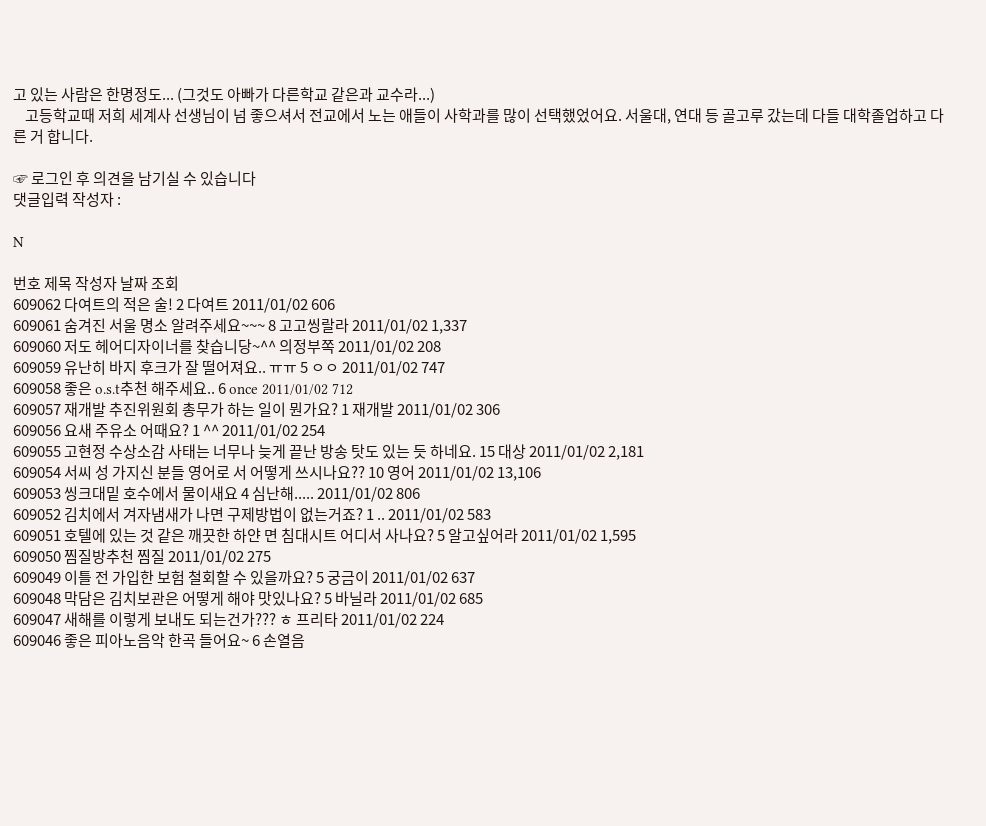고 있는 사람은 한명정도... (그것도 아빠가 다른학교 같은과 교수라...)
    고등학교때 저희 세계사 선생님이 넘 좋으셔서 전교에서 노는 애들이 사학과를 많이 선택했었어요. 서울대, 연대 등 골고루 갔는데 다들 대학졸업하고 다른 거 합니다.

☞ 로그인 후 의견을 남기실 수 있습니다
댓글입력 작성자 :

N

번호 제목 작성자 날짜 조회
609062 다여트의 적은 술! 2 다여트 2011/01/02 606
609061 숨겨진 서울 명소 알려주세요~~~ 8 고고씽랄라 2011/01/02 1,337
609060 저도 헤어디자이너를 찾습니당~^^ 의정부쪽 2011/01/02 208
609059 유난히 바지 후크가 잘 떨어져요.. ㅠㅠ 5 ㅇㅇ 2011/01/02 747
609058 좋은 o.s.t추천 해주세요.. 6 once 2011/01/02 712
609057 재개발 추진위원회 총무가 하는 일이 뭔가요? 1 재개발 2011/01/02 306
609056 요새 주유소 어때요? 1 ^^ 2011/01/02 254
609055 고현정 수상소감 사태는 너무나 늦게 끝난 방송 탓도 있는 듯 하네요. 15 대상 2011/01/02 2,181
609054 서씨 성 가지신 분들 영어로 서 어떻게 쓰시나요?? 10 영어 2011/01/02 13,106
609053 씽크대밑 호수에서 물이새요 4 심난해..... 2011/01/02 806
609052 김치에서 겨자냄새가 나면 구제방법이 없는거죠? 1 .. 2011/01/02 583
609051 호텔에 있는 것 같은 깨끗한 하얀 면 침대시트 어디서 사나요? 5 알고싶어라 2011/01/02 1,595
609050 찜질방추천 찜질 2011/01/02 275
609049 이틀 전 가입한 보험 철회할 수 있을까요? 5 궁금이 2011/01/02 637
609048 막담은 김치보관은 어떻게 해야 맛있나요? 5 바닐라 2011/01/02 685
609047 새해를 이렇게 보내도 되는건가??? ㅎ 프리타 2011/01/02 224
609046 좋은 피아노음악 한곡 들어요~ 6 손열음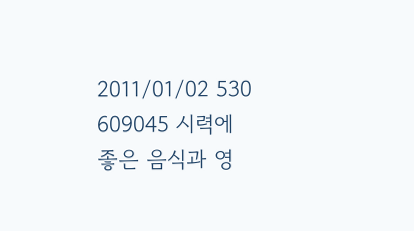2011/01/02 530
609045 시력에 좋은 음식과 영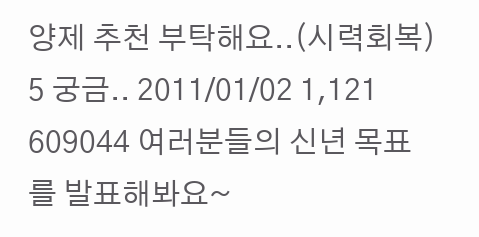양제 추천 부탁해요..(시력회복) 5 궁금.. 2011/01/02 1,121
609044 여러분들의 신년 목표를 발표해봐요~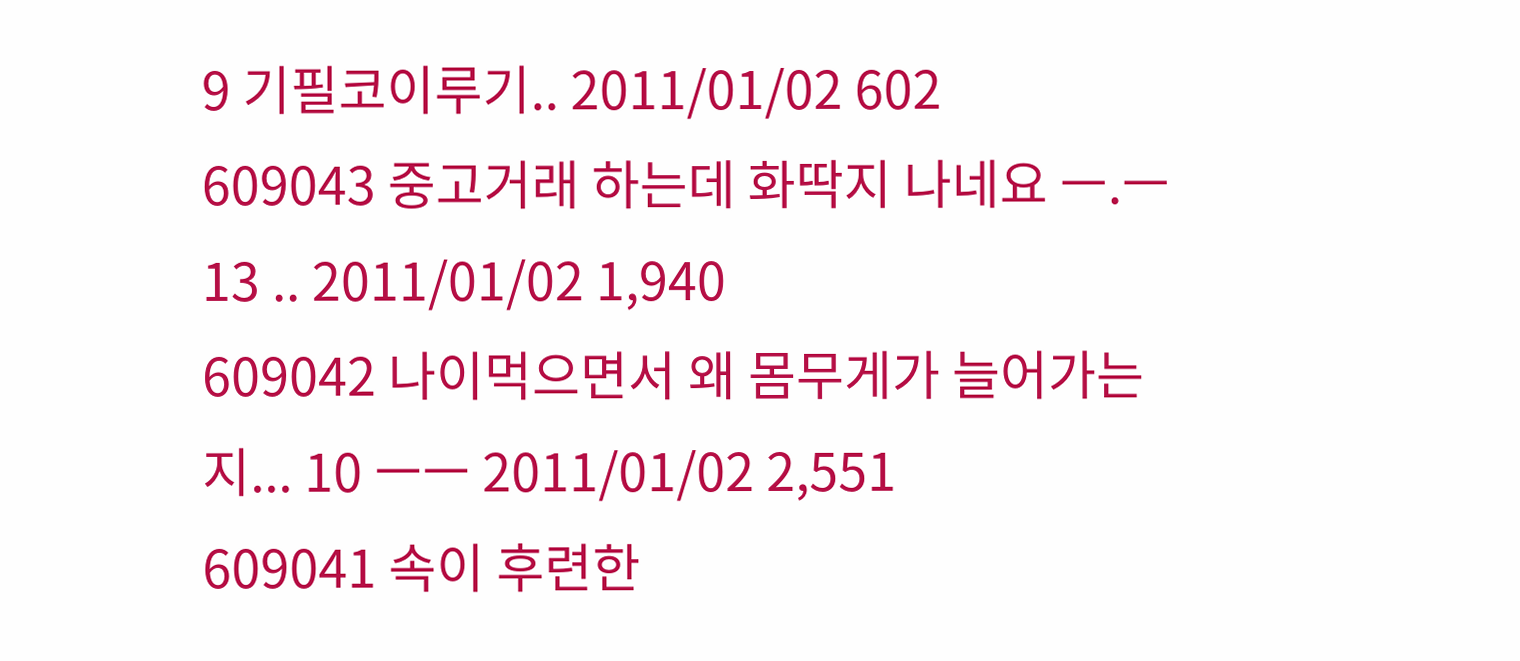9 기필코이루기.. 2011/01/02 602
609043 중고거래 하는데 화딱지 나네요 ㅡ.ㅡ 13 .. 2011/01/02 1,940
609042 나이먹으면서 왜 몸무게가 늘어가는지... 10 ㅡㅡ 2011/01/02 2,551
609041 속이 후련한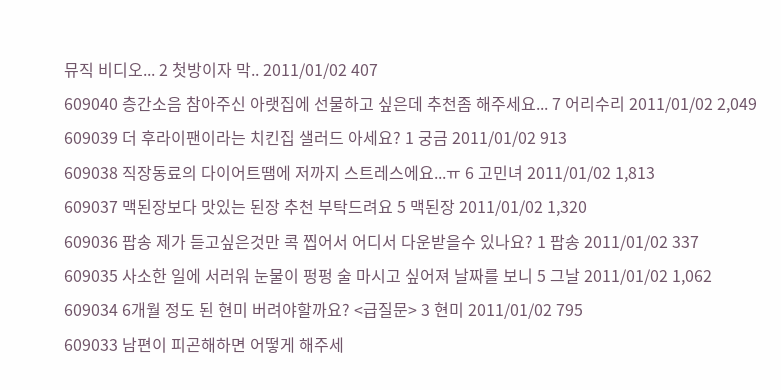뮤직 비디오... 2 첫방이자 막.. 2011/01/02 407
609040 층간소음 참아주신 아랫집에 선물하고 싶은데 추천좀 해주세요... 7 어리수리 2011/01/02 2,049
609039 더 후라이팬이라는 치킨집 샐러드 아세요? 1 궁금 2011/01/02 913
609038 직장동료의 다이어트땜에 저까지 스트레스에요...ㅠ 6 고민녀 2011/01/02 1,813
609037 맥된장보다 맛있는 된장 추천 부탁드려요 5 맥된장 2011/01/02 1,320
609036 팝송 제가 듣고싶은것만 콕 찝어서 어디서 다운받을수 있나요? 1 팝송 2011/01/02 337
609035 사소한 일에 서러워 눈물이 펑펑 술 마시고 싶어져 날짜를 보니 5 그날 2011/01/02 1,062
609034 6개월 정도 된 현미 버려야할까요? <급질문> 3 현미 2011/01/02 795
609033 남편이 피곤해하면 어떻게 해주세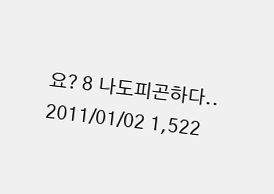요? 8 나도피곤하다.. 2011/01/02 1,522